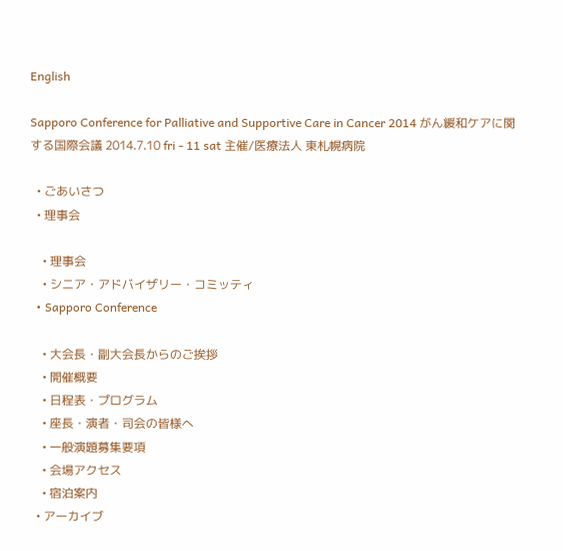English

Sapporo Conference for Palliative and Supportive Care in Cancer 2014 がん緩和ケアに関する国際会議 2014.7.10 fri - 11 sat 主催/医療法人 東札幌病院

  • ごあいさつ
  • 理事会

    • 理事会
    • シニア・アドバイザリー・コミッティ
  • Sapporo Conference

    • 大会長・副大会長からのご挨拶
    • 開催概要
    • 日程表・プログラム
    • 座長・演者・司会の皆様へ
    • 一般演題募集要項
    • 会場アクセス
    • 宿泊案内
  • アーカイブ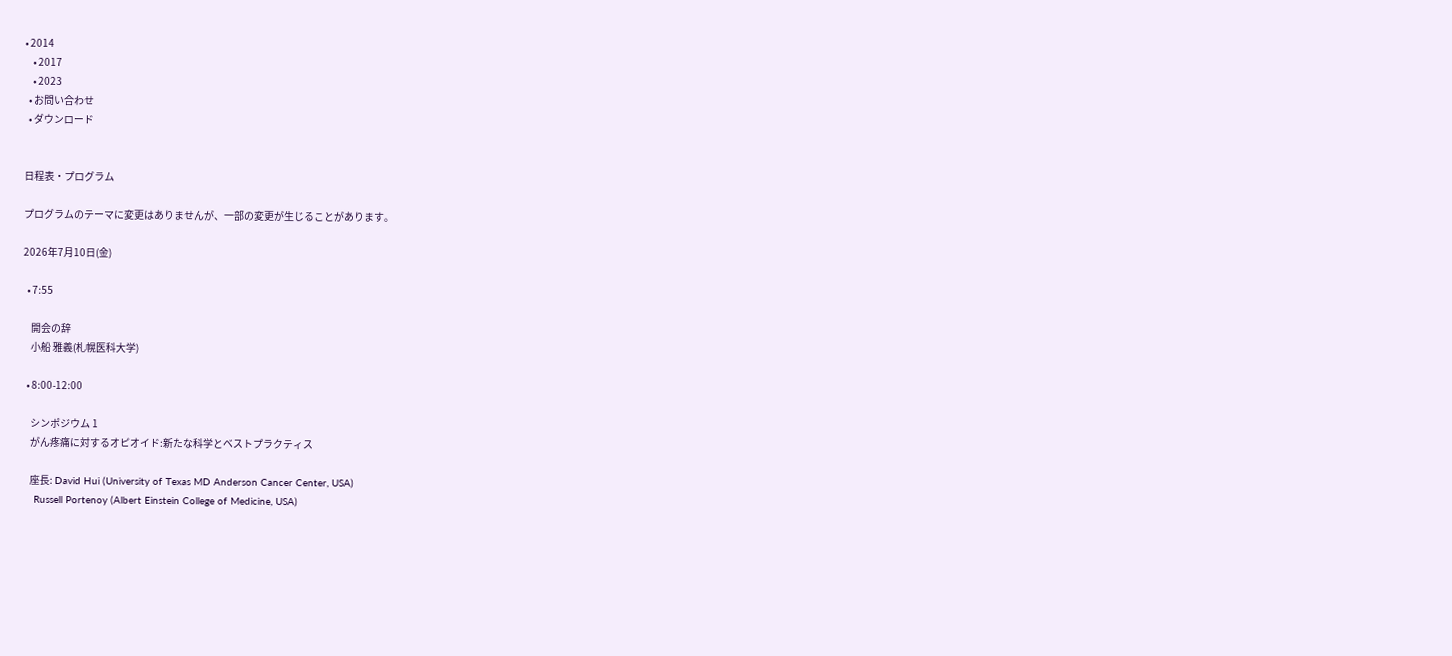• 2014
    • 2017
    • 2023
  • お問い合わせ
  • ダウンロード


日程表・プログラム

プログラムのテーマに変更はありませんが、一部の変更が生じることがあります。

2026年7月10日(金)

  • 7:55

    開会の辞
    小船 雅義(札幌医科大学)

  • 8:00-12:00

    シンポジウム 1
    がん疼痛に対するオピオイド:新たな科学とベストプラクティス

    座長: David Hui (University of Texas MD Anderson Cancer Center, USA)
    Russell Portenoy (Albert Einstein College of Medicine, USA)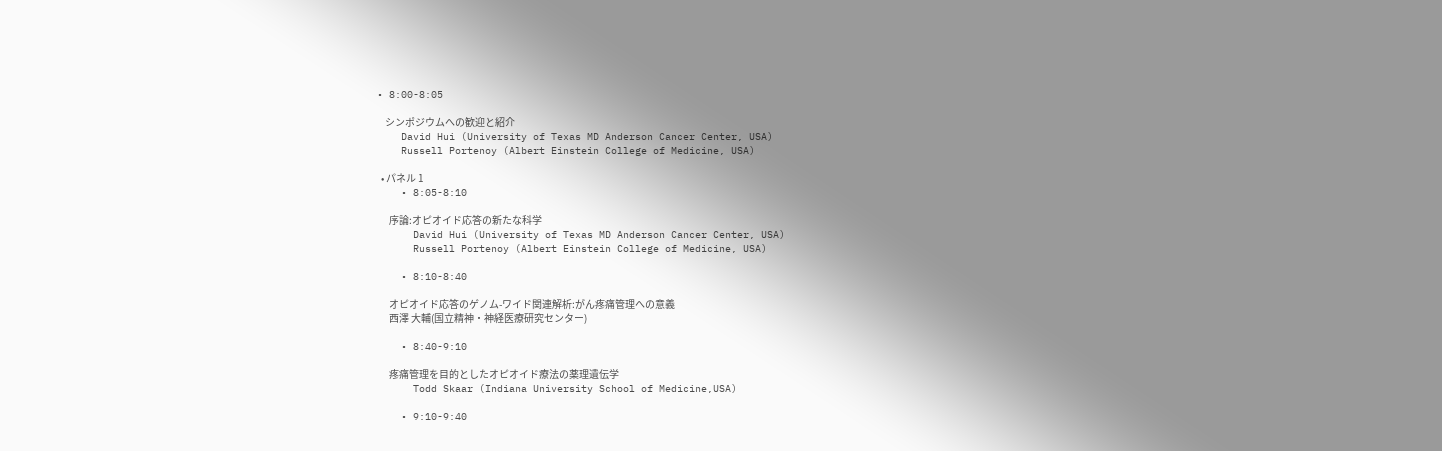• 8:00-8:05

    シンポジウムへの歓迎と紹介
    David Hui (University of Texas MD Anderson Cancer Center, USA)
    Russell Portenoy (Albert Einstein College of Medicine, USA)

  • パネル 1
    • 8:05-8:10

      序論:オピオイド応答の新たな科学
      David Hui (University of Texas MD Anderson Cancer Center, USA)
      Russell Portenoy (Albert Einstein College of Medicine, USA)

    • 8:10-8:40

      オピオイド応答のゲノム-ワイド関連解析:がん疼痛管理への意義
      西澤 大輔(国立精神・神経医療研究センター)

    • 8:40-9:10

      疼痛管理を目的としたオピオイド療法の薬理遺伝学
      Todd Skaar (Indiana University School of Medicine,USA)

    • 9:10-9:40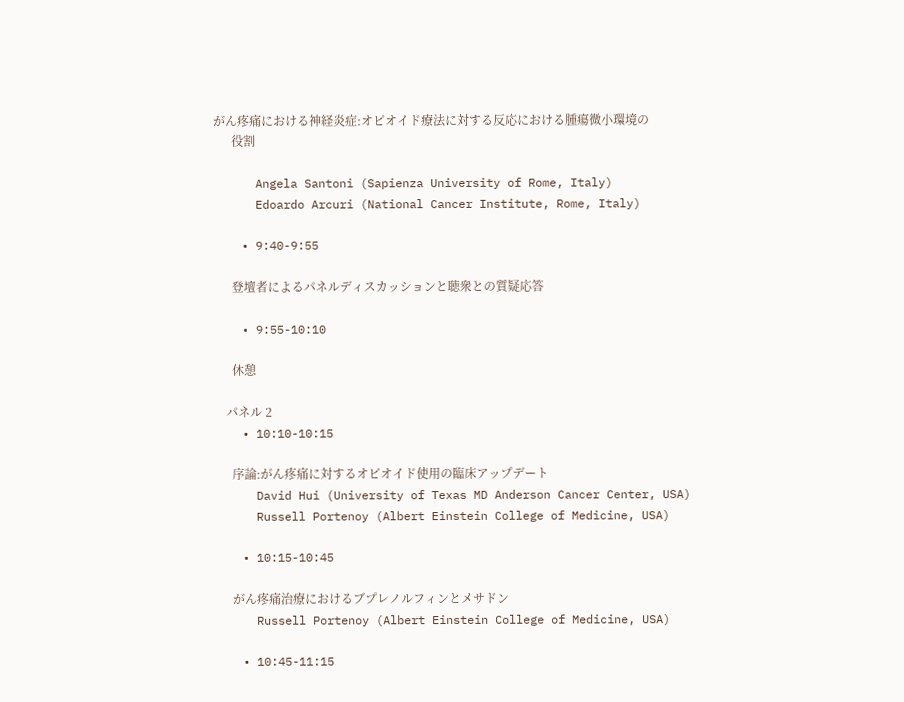がん疼痛における神経炎症:オピオイド療法に対する反応における腫瘍微小環境の
      役割

      Angela Santoni (Sapienza University of Rome, Italy)
      Edoardo Arcuri (National Cancer Institute, Rome, Italy)

    • 9:40-9:55

      登壇者によるパネルディスカッションと聴衆との質疑応答

    • 9:55-10:10

      休憩

    パネル 2
    • 10:10-10:15

      序論:がん疼痛に対するオピオイド使用の臨床アップデート
      David Hui (University of Texas MD Anderson Cancer Center, USA)
      Russell Portenoy (Albert Einstein College of Medicine, USA)

    • 10:15-10:45

      がん疼痛治療におけるブプレノルフィンとメサドン
      Russell Portenoy (Albert Einstein College of Medicine, USA)

    • 10:45-11:15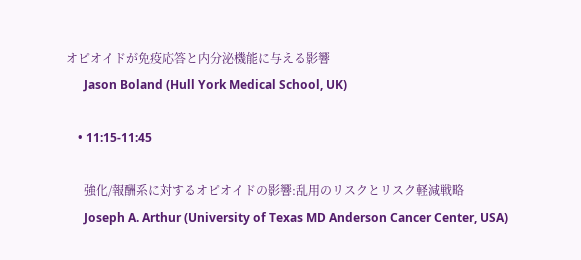オピオイドが免疫応答と内分泌機能に与える影響
      Jason Boland (Hull York Medical School, UK)

    • 11:15-11:45

      強化/報酬系に対するオピオイドの影響:乱用のリスクとリスク軽減戦略
      Joseph A. Arthur (University of Texas MD Anderson Cancer Center, USA)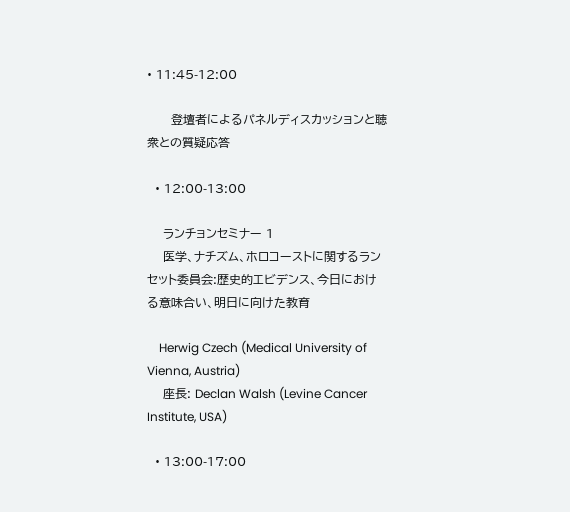• 11:45-12:00

      登壇者によるパネルディスカッションと聴衆との質疑応答

  • 12:00-13:00

    ランチョンセミナー 1
    医学、ナチズム、ホロコーストに関するランセット委員会:歴史的エビデンス、今日における意味合い、明日に向けた教育

    Herwig Czech (Medical University of Vienna, Austria)
    座長: Declan Walsh (Levine Cancer Institute, USA)

  • 13:00-17:00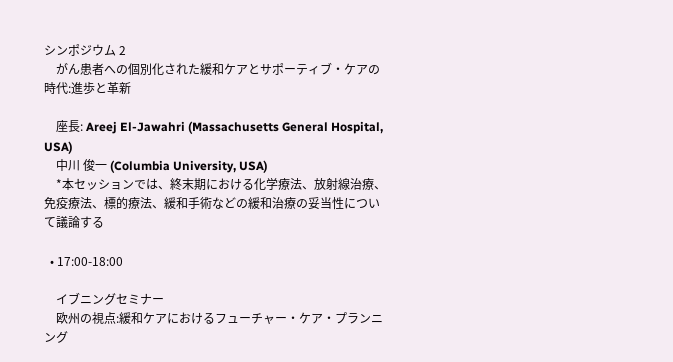シンポジウム 2
    がん患者への個別化された緩和ケアとサポーティブ・ケアの時代:進歩と革新

    座長: Areej El-Jawahri (Massachusetts General Hospital, USA)
    中川 俊一 (Columbia University, USA)
    *本セッションでは、終末期における化学療法、放射線治療、免疫療法、標的療法、緩和手術などの緩和治療の妥当性について議論する

  • 17:00-18:00

    イブニングセミナー
    欧州の視点:緩和ケアにおけるフューチャー・ケア・プランニング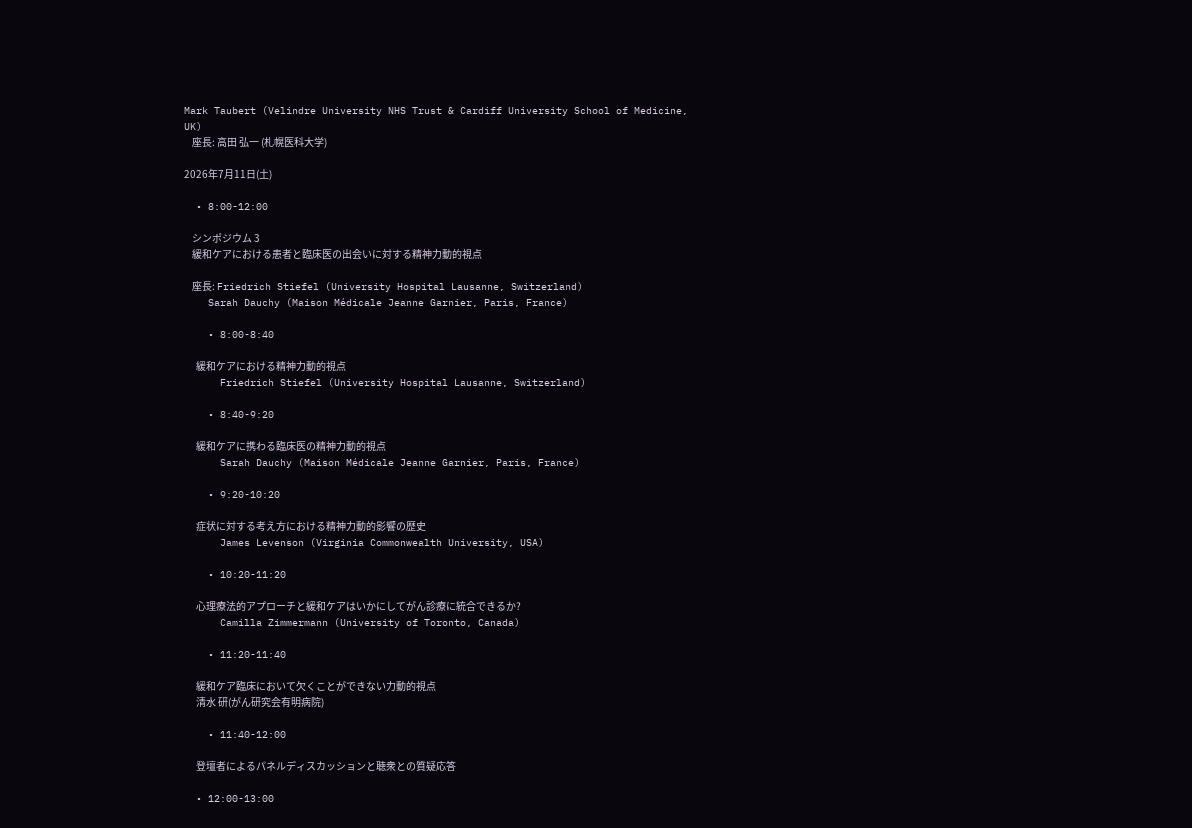Mark Taubert (Velindre University NHS Trust & Cardiff University School of Medicine, UK)
    座長: 高田 弘一 (札幌医科大学)

2026年7月11日(土)

  • 8:00-12:00

    シンポジウム 3
    緩和ケアにおける患者と臨床医の出会いに対する精神力動的視点

    座長: Friedrich Stiefel (University Hospital Lausanne, Switzerland)
    Sarah Dauchy (Maison Médicale Jeanne Garnier, Paris, France)

    • 8:00-8:40

      緩和ケアにおける精神力動的視点
      Friedrich Stiefel (University Hospital Lausanne, Switzerland)

    • 8:40-9:20

      緩和ケアに携わる臨床医の精神力動的視点
      Sarah Dauchy (Maison Médicale Jeanne Garnier, Paris, France)

    • 9:20-10:20

      症状に対する考え方における精神力動的影響の歴史
      James Levenson (Virginia Commonwealth University, USA)

    • 10:20-11:20

      心理療法的アプローチと緩和ケアはいかにしてがん診療に統合できるか?
      Camilla Zimmermann (University of Toronto, Canada)

    • 11:20-11:40

      緩和ケア臨床において欠くことができない力動的視点
      清水 研(がん研究会有明病院)

    • 11:40-12:00

      登壇者によるパネルディスカッションと聴衆との質疑応答

  • 12:00-13:00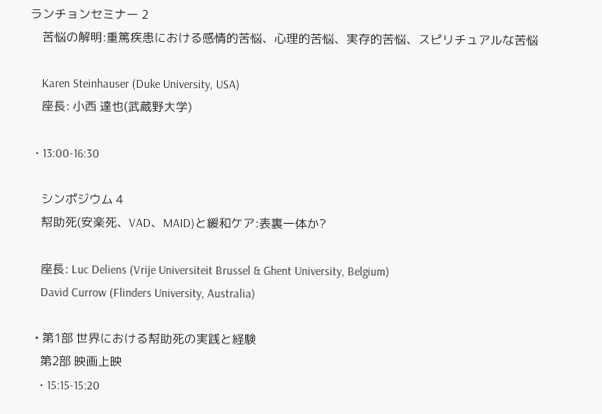ランチョンセミナー 2
    苦悩の解明:重篤疾患における感情的苦悩、心理的苦悩、実存的苦悩、スピリチュアルな苦悩

    Karen Steinhauser (Duke University, USA)
    座長: 小西 達也(武蔵野大学)

  • 13:00-16:30

    シンポジウム 4
    幇助死(安楽死、VAD、MAID)と緩和ケア:表裏一体か?

    座長: Luc Deliens (Vrije Universiteit Brussel & Ghent University, Belgium)
    David Currow (Flinders University, Australia)

  • 第1部 世界における幇助死の実践と経験
    第2部 映画上映
    • 15:15-15:20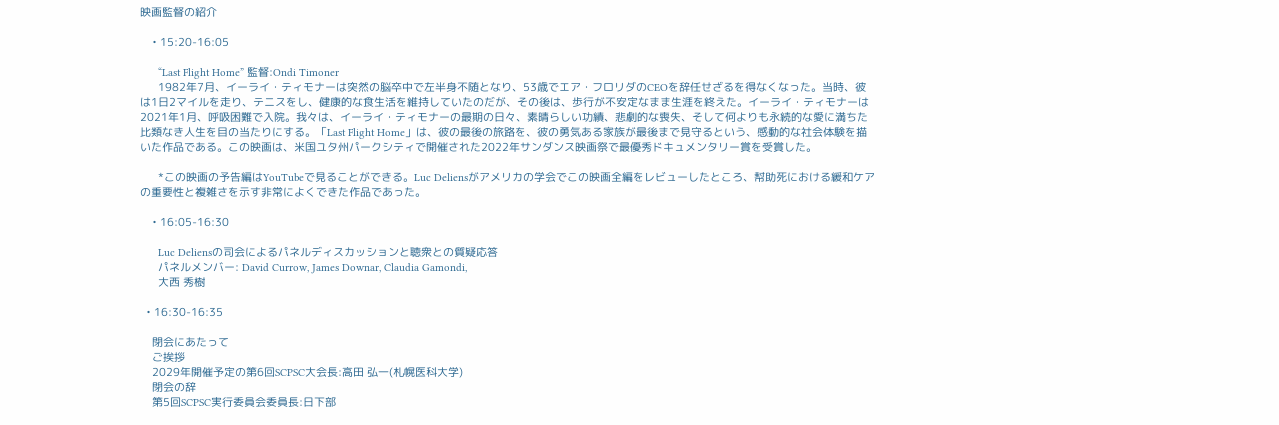映画監督の紹介

    • 15:20-16:05

      “Last Flight Home” 監督:Ondi Timoner
      1982年7⽉、イーライ・ティモナーは突然の脳卒中で左半⾝不随となり、53歳でエア・フロリダのCEOを辞任せざるを得なくなった。当時、彼は1⽇2マイルを⾛り、テニスをし、健康的な⾷⽣活を維持していたのだが、その後は、歩⾏が不安定なまま⽣涯を終えた。イーライ・ティモナーは2021年1⽉、呼吸困難で⼊院。我々は、イーライ・ティモナーの最期の⽇々、素晴らしい功績、悲劇的な喪失、そして何よりも永続的な愛に満ちた⽐類なき⼈⽣を⽬の当たりにする。「Last Flight Home」は、彼の最後の旅路を、彼の勇気ある家族が最後まで⾒守るという、感動的な社会体験を描いた作品である。この映画は、⽶国ユタ州パークシティで開催された2022年サンダンス映画祭で最優秀ドキュメンタリー賞を受賞した。

      *この映画の予告編はYouTubeで見ることができる。Luc Deliensがアメリカの学会でこの映画全編をレビューしたところ、幇助死における緩和ケアの重要性と複雑さを⽰す⾮常によくできた作品であった。

    • 16:05-16:30

      Luc Deliensの司会によるパネルディスカッションと聴衆との質疑応答
      パネルメンバー: David Currow, James Downar, Claudia Gamondi,
      大西 秀樹

  • 16:30-16:35

    閉会にあたって
    ご挨拶
    2029年開催予定の第6回SCPSC大会長:高田 弘一(札幌医科大学)
    閉会の辞
    第5回SCPSC実行委員会委員長:日下部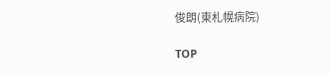俊朗(東札幌病院)

TOP